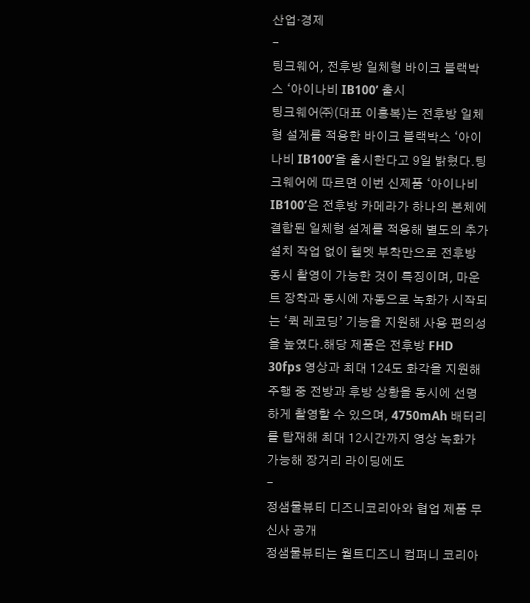산업·경제
-
팅크웨어, 전후방 일체형 바이크 블랙박스 ‘아이나비 IB100’ 출시
팅크웨어㈜(대표 이흥복)는 전후방 일체형 설계를 적용한 바이크 블랙박스 ‘아이나비 IB100’을 출시한다고 9일 밝혔다.팅크웨어에 따르면 이번 신제품 ‘아이나비 IB100’은 전후방 카메라가 하나의 본체에 결합된 일체형 설계를 적용해 별도의 추가 설치 작업 없이 헬멧 부착만으로 전후방 동시 촬영이 가능한 것이 특징이며, 마운트 장착과 동시에 자동으로 녹화가 시작되는 ‘퀵 레코딩’ 기능을 지원해 사용 편의성을 높였다.해당 제품은 전후방 FHD 30fps 영상과 최대 124도 화각을 지원해 주행 중 전방과 후방 상황을 동시에 선명하게 촬영할 수 있으며, 4750mAh 배터리를 탑재해 최대 12시간까지 영상 녹화가 가능해 장거리 라이딩에도
-
정샘물뷰티 디즈니코리아와 협업 제품 무신사 공개
정샘물뷰티는 월트디즈니 컴퍼니 코리아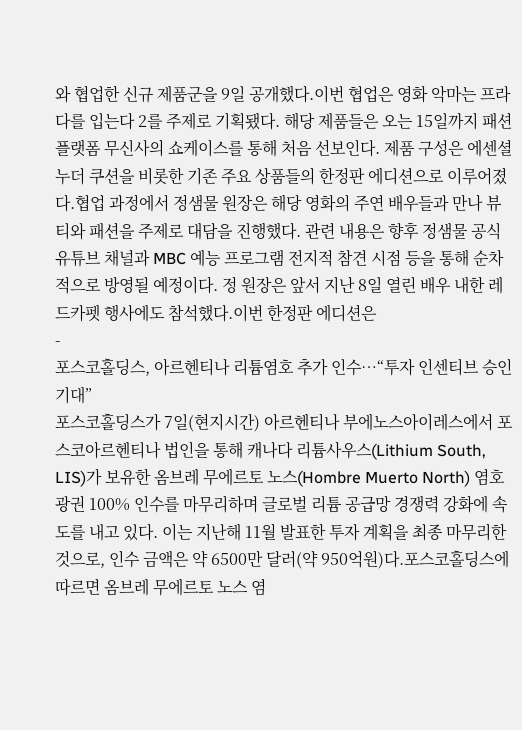와 협업한 신규 제품군을 9일 공개했다.이번 협업은 영화 악마는 프라다를 입는다 2를 주제로 기획됐다. 해당 제품들은 오는 15일까지 패션 플랫폼 무신사의 쇼케이스를 통해 처음 선보인다. 제품 구성은 에센셜 누더 쿠션을 비롯한 기존 주요 상품들의 한정판 에디션으로 이루어졌다.협업 과정에서 정샘물 원장은 해당 영화의 주연 배우들과 만나 뷰티와 패션을 주제로 대담을 진행했다. 관련 내용은 향후 정샘물 공식 유튜브 채널과 MBC 예능 프로그램 전지적 참견 시점 등을 통해 순차적으로 방영될 예정이다. 정 원장은 앞서 지난 8일 열린 배우 내한 레드카펫 행사에도 참석했다.이번 한정판 에디션은
-
포스코홀딩스, 아르헨티나 리튬염호 추가 인수…“투자 인센티브 승인 기대”
포스코홀딩스가 7일(현지시간) 아르헨티나 부에노스아이레스에서 포스코아르헨티나 법인을 통해 캐나다 리튬사우스(Lithium South, LIS)가 보유한 옴브레 무에르토 노스(Hombre Muerto North) 염호 광권 100% 인수를 마무리하며 글로벌 리튬 공급망 경쟁력 강화에 속도를 내고 있다. 이는 지난해 11월 발표한 투자 계획을 최종 마무리한 것으로, 인수 금액은 약 6500만 달러(약 950억원)다.포스코홀딩스에 따르면 옴브레 무에르토 노스 염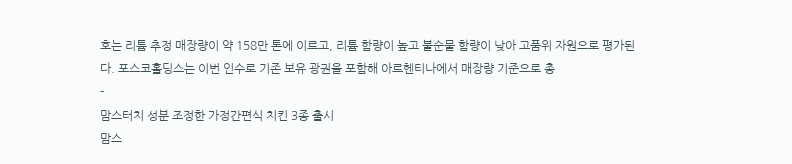호는 리튬 추정 매장량이 약 158만 톤에 이르고, 리튬 함량이 높고 불순물 함량이 낮아 고품위 자원으로 평가된다. 포스코홀딩스는 이번 인수로 기존 보유 광권을 포함해 아르헨티나에서 매장량 기준으로 총
-
맘스터치 성분 조정한 가정간편식 치킨 3종 출시
맘스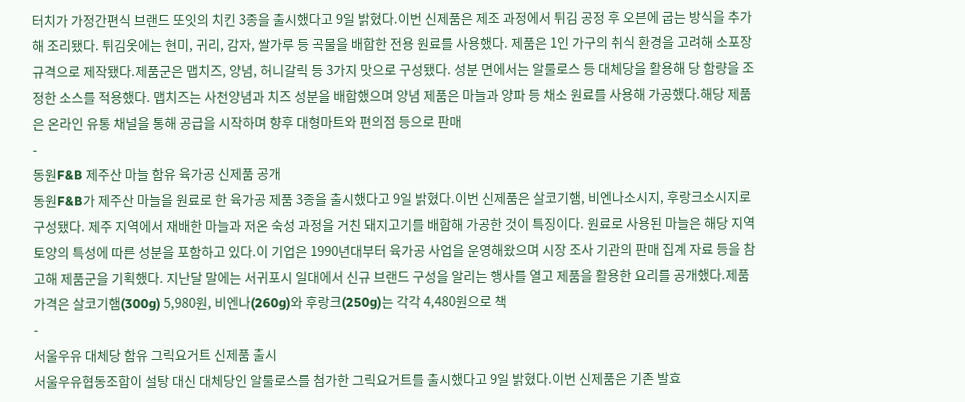터치가 가정간편식 브랜드 또잇의 치킨 3종을 출시했다고 9일 밝혔다.이번 신제품은 제조 과정에서 튀김 공정 후 오븐에 굽는 방식을 추가해 조리됐다. 튀김옷에는 현미, 귀리, 감자, 쌀가루 등 곡물을 배합한 전용 원료를 사용했다. 제품은 1인 가구의 취식 환경을 고려해 소포장 규격으로 제작됐다.제품군은 맵치즈, 양념, 허니갈릭 등 3가지 맛으로 구성됐다. 성분 면에서는 알룰로스 등 대체당을 활용해 당 함량을 조정한 소스를 적용했다. 맵치즈는 사천양념과 치즈 성분을 배합했으며 양념 제품은 마늘과 양파 등 채소 원료를 사용해 가공했다.해당 제품은 온라인 유통 채널을 통해 공급을 시작하며 향후 대형마트와 편의점 등으로 판매
-
동원F&B 제주산 마늘 함유 육가공 신제품 공개
동원F&B가 제주산 마늘을 원료로 한 육가공 제품 3종을 출시했다고 9일 밝혔다.이번 신제품은 살코기햄, 비엔나소시지, 후랑크소시지로 구성됐다. 제주 지역에서 재배한 마늘과 저온 숙성 과정을 거친 돼지고기를 배합해 가공한 것이 특징이다. 원료로 사용된 마늘은 해당 지역 토양의 특성에 따른 성분을 포함하고 있다.이 기업은 1990년대부터 육가공 사업을 운영해왔으며 시장 조사 기관의 판매 집계 자료 등을 참고해 제품군을 기획했다. 지난달 말에는 서귀포시 일대에서 신규 브랜드 구성을 알리는 행사를 열고 제품을 활용한 요리를 공개했다.제품 가격은 살코기햄(300g) 5,980원, 비엔나(260g)와 후랑크(250g)는 각각 4,480원으로 책
-
서울우유 대체당 함유 그릭요거트 신제품 출시
서울우유협동조합이 설탕 대신 대체당인 알룰로스를 첨가한 그릭요거트를 출시했다고 9일 밝혔다.이번 신제품은 기존 발효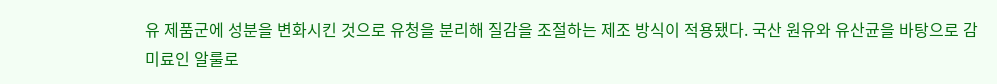유 제품군에 성분을 변화시킨 것으로 유청을 분리해 질감을 조절하는 제조 방식이 적용됐다. 국산 원유와 유산균을 바탕으로 감미료인 알룰로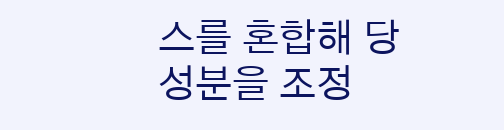스를 혼합해 당 성분을 조정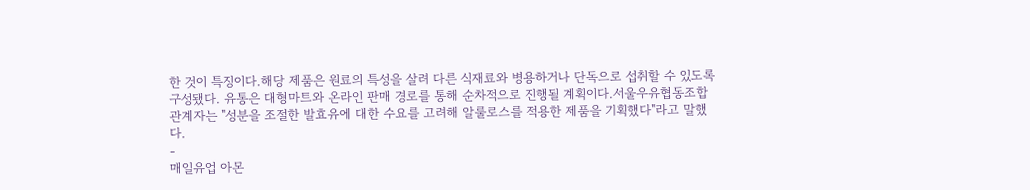한 것이 특징이다.해당 제품은 원료의 특성을 살려 다른 식재료와 병용하거나 단독으로 섭취할 수 있도록 구성됐다. 유통은 대형마트와 온라인 판매 경로를 통해 순차적으로 진행될 계획이다.서울우유협동조합 관계자는 "성분을 조절한 발효유에 대한 수요를 고려해 알룰로스를 적용한 제품을 기획했다"라고 말했다.
-
매일유업 아몬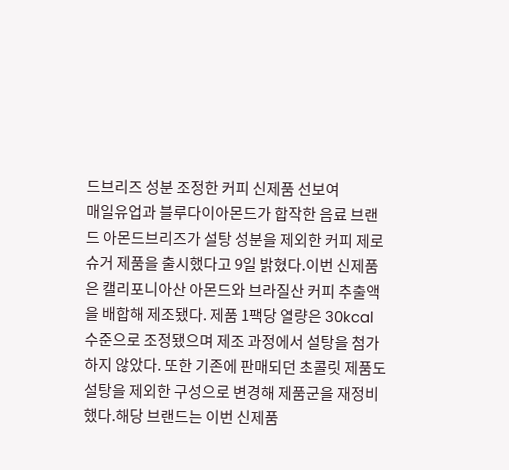드브리즈 성분 조정한 커피 신제품 선보여
매일유업과 블루다이아몬드가 합작한 음료 브랜드 아몬드브리즈가 설탕 성분을 제외한 커피 제로슈거 제품을 출시했다고 9일 밝혔다.이번 신제품은 캘리포니아산 아몬드와 브라질산 커피 추출액을 배합해 제조됐다. 제품 1팩당 열량은 30kcal 수준으로 조정됐으며 제조 과정에서 설탕을 첨가하지 않았다. 또한 기존에 판매되던 초콜릿 제품도 설탕을 제외한 구성으로 변경해 제품군을 재정비했다.해당 브랜드는 이번 신제품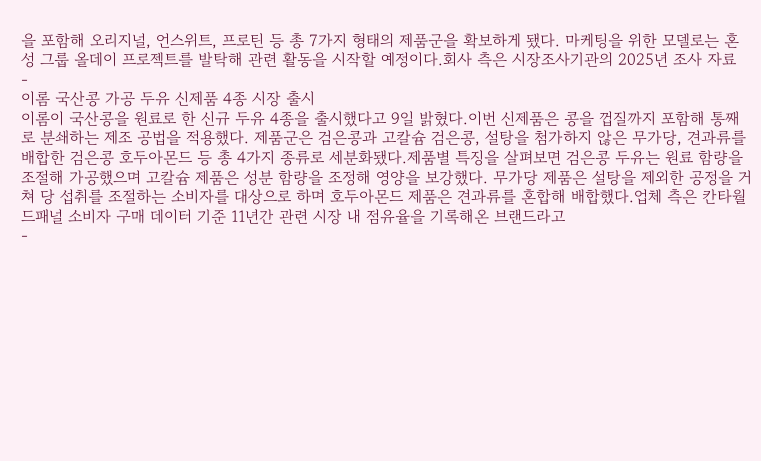을 포함해 오리지널, 언스위트, 프로틴 등 총 7가지 형태의 제품군을 확보하게 됐다. 마케팅을 위한 모델로는 혼성 그룹 올데이 프로젝트를 발탁해 관련 활동을 시작할 예정이다.회사 측은 시장조사기관의 2025년 조사 자료
-
이롬 국산콩 가공 두유 신제품 4종 시장 출시
이롬이 국산콩을 원료로 한 신규 두유 4종을 출시했다고 9일 밝혔다.이번 신제품은 콩을 껍질까지 포함해 통째로 분쇄하는 제조 공법을 적용했다. 제품군은 검은콩과 고칼슘 검은콩, 설탕을 첨가하지 않은 무가당, 견과류를 배합한 검은콩 호두아몬드 등 총 4가지 종류로 세분화됐다.제품별 특징을 살펴보면 검은콩 두유는 원료 함량을 조절해 가공했으며 고칼슘 제품은 성분 함량을 조정해 영양을 보강했다. 무가당 제품은 설탕을 제외한 공정을 거쳐 당 섭취를 조절하는 소비자를 대상으로 하며 호두아몬드 제품은 견과류를 혼합해 배합했다.업체 측은 칸타월드패널 소비자 구매 데이터 기준 11년간 관련 시장 내 점유율을 기록해온 브랜드라고
-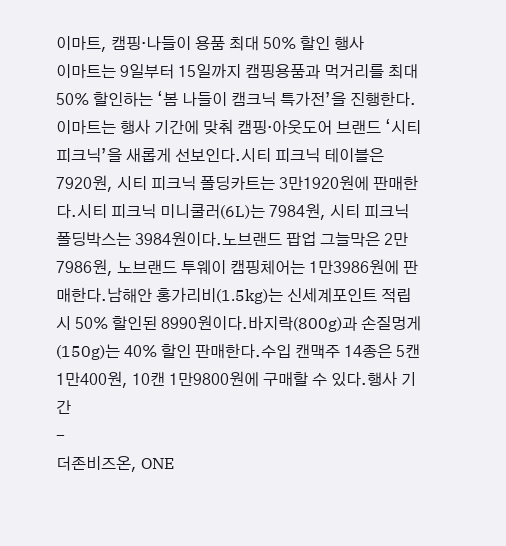이마트, 캠핑·나들이 용품 최대 50% 할인 행사
이마트는 9일부터 15일까지 캠핑용품과 먹거리를 최대 50% 할인하는 ‘봄 나들이 캠크닉 특가전’을 진행한다.이마트는 행사 기간에 맞춰 캠핑·아웃도어 브랜드 ‘시티 피크닉’을 새롭게 선보인다.시티 피크닉 테이블은 7920원, 시티 피크닉 폴딩카트는 3만1920원에 판매한다.시티 피크닉 미니쿨러(6L)는 7984원, 시티 피크닉 폴딩박스는 3984원이다.노브랜드 팝업 그늘막은 2만7986원, 노브랜드 투웨이 캠핑체어는 1만3986원에 판매한다.남해안 홍가리비(1.5kg)는 신세계포인트 적립 시 50% 할인된 8990원이다.바지락(800g)과 손질멍게(150g)는 40% 할인 판매한다.수입 캔맥주 14종은 5캔 1만400원, 10캔 1만9800원에 구매할 수 있다.행사 기간
-
더존비즈온, ONE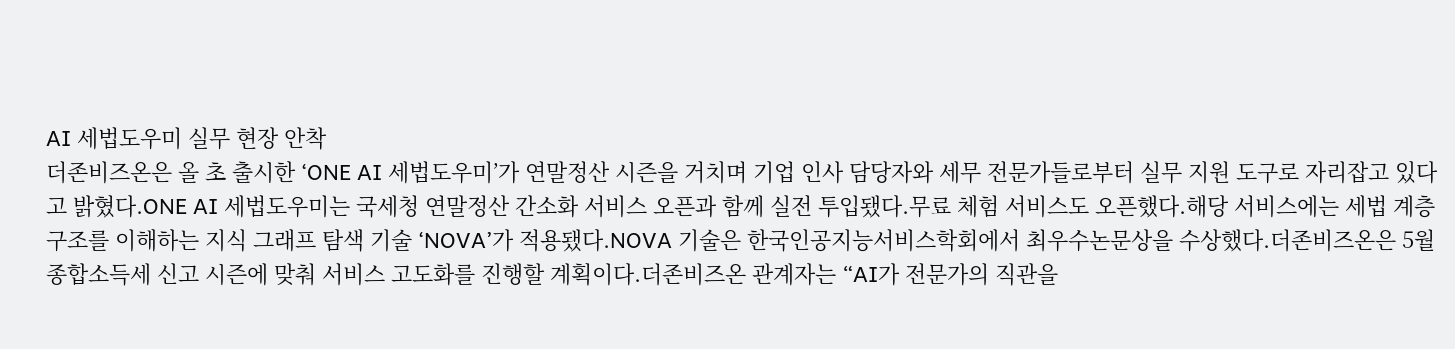AI 세법도우미 실무 현장 안착
더존비즈온은 올 초 출시한 ‘ONE AI 세법도우미’가 연말정산 시즌을 거치며 기업 인사 담당자와 세무 전문가들로부터 실무 지원 도구로 자리잡고 있다고 밝혔다.ONE AI 세법도우미는 국세청 연말정산 간소화 서비스 오픈과 함께 실전 투입됐다.무료 체험 서비스도 오픈했다.해당 서비스에는 세법 계층 구조를 이해하는 지식 그래프 탐색 기술 ‘NOVA’가 적용됐다.NOVA 기술은 한국인공지능서비스학회에서 최우수논문상을 수상했다.더존비즈온은 5월 종합소득세 신고 시즌에 맞춰 서비스 고도화를 진행할 계획이다.더존비즈온 관계자는 “AI가 전문가의 직관을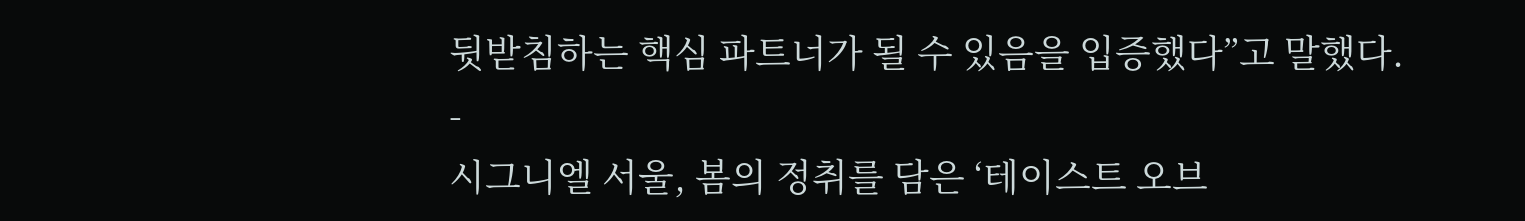뒷받침하는 핵심 파트너가 될 수 있음을 입증했다”고 말했다.
-
시그니엘 서울, 봄의 정취를 담은 ‘테이스트 오브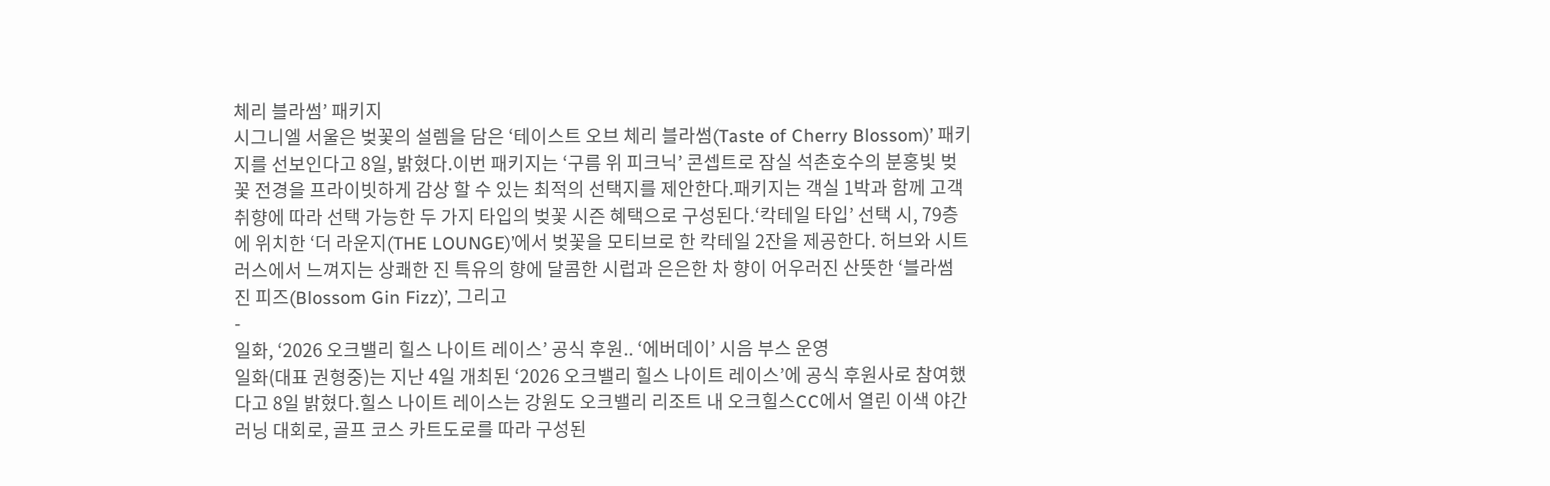체리 블라썸’ 패키지
시그니엘 서울은 벚꽃의 설렘을 담은 ‘테이스트 오브 체리 블라썸(Taste of Cherry Blossom)’ 패키지를 선보인다고 8일, 밝혔다.이번 패키지는 ‘구름 위 피크닉’ 콘셉트로 잠실 석촌호수의 분홍빛 벚꽃 전경을 프라이빗하게 감상 할 수 있는 최적의 선택지를 제안한다.패키지는 객실 1박과 함께 고객 취향에 따라 선택 가능한 두 가지 타입의 벚꽃 시즌 혜택으로 구성된다.‘칵테일 타입’ 선택 시, 79층에 위치한 ‘더 라운지(THE LOUNGE)’에서 벚꽃을 모티브로 한 칵테일 2잔을 제공한다. 허브와 시트러스에서 느껴지는 상쾌한 진 특유의 향에 달콤한 시럽과 은은한 차 향이 어우러진 산뜻한 ‘블라썸 진 피즈(Blossom Gin Fizz)’, 그리고
-
일화, ‘2026 오크밸리 힐스 나이트 레이스’ 공식 후원.. ‘에버데이’ 시음 부스 운영
일화(대표 권형중)는 지난 4일 개최된 ‘2026 오크밸리 힐스 나이트 레이스’에 공식 후원사로 참여했다고 8일 밝혔다.힐스 나이트 레이스는 강원도 오크밸리 리조트 내 오크힐스CC에서 열린 이색 야간 러닝 대회로, 골프 코스 카트도로를 따라 구성된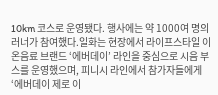10km 코스로 운영됐다. 행사에는 약 1000여 명의 러너가 참여했다.일화는 현장에서 라이프스타일 이온음료 브랜드 ‘에버데이’ 라인을 중심으로 시음 부스를 운영했으며, 피니시 라인에서 참가자들에게 ‘에버데이 제로 이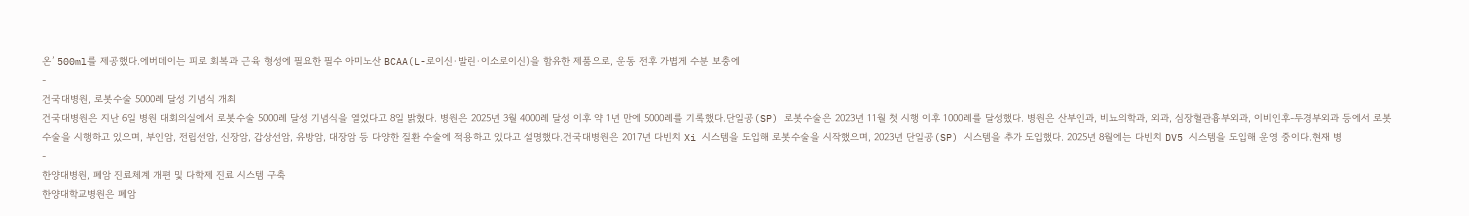온’ 500ml를 제공했다.에버데이는 피로 회복과 근육 형성에 필요한 필수 아미노산 BCAA(L-로이신·발린·이소로이신)을 함유한 제품으로, 운동 전후 가볍게 수분 보충에
-
건국대병원, 로봇수술 5000례 달성 기념식 개최
건국대병원은 지난 6일 병원 대회의실에서 로봇수술 5000례 달성 기념식을 열었다고 8일 밝혔다. 병원은 2025년 3월 4000례 달성 이후 약 1년 만에 5000례를 기록했다.단일공(SP) 로봇수술은 2023년 11월 첫 시행 이후 1000례를 달성했다. 병원은 산부인과, 비뇨의학과, 외과, 심장혈관흉부외과, 이비인후-두경부외과 등에서 로봇수술을 시행하고 있으며, 부인암, 전립선암, 신장암, 갑상선암, 유방암, 대장암 등 다양한 질환 수술에 적용하고 있다고 설명했다.건국대병원은 2017년 다빈치 Xi 시스템을 도입해 로봇수술을 시작했으며, 2023년 단일공(SP) 시스템을 추가 도입했다. 2025년 8월에는 다빈치 DV5 시스템을 도입해 운영 중이다.현재 병
-
한양대병원, 폐암 진료체계 개편 및 다학제 진료 시스템 구축
한양대학교병원은 폐암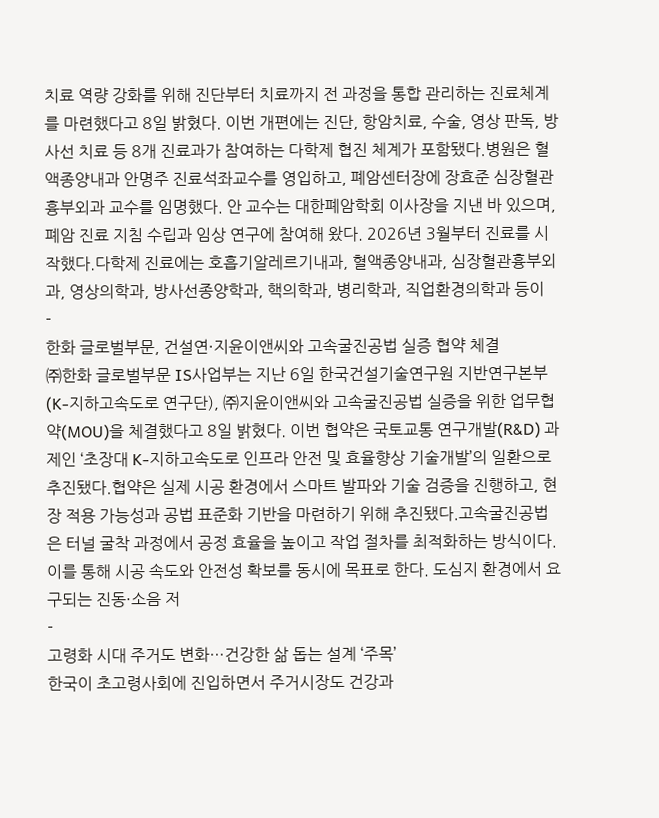치료 역량 강화를 위해 진단부터 치료까지 전 과정을 통합 관리하는 진료체계를 마련했다고 8일 밝혔다. 이번 개편에는 진단, 항암치료, 수술, 영상 판독, 방사선 치료 등 8개 진료과가 참여하는 다학제 협진 체계가 포함됐다.병원은 혈액종양내과 안명주 진료석좌교수를 영입하고, 폐암센터장에 장효준 심장혈관흉부외과 교수를 임명했다. 안 교수는 대한폐암학회 이사장을 지낸 바 있으며, 폐암 진료 지침 수립과 임상 연구에 참여해 왔다. 2026년 3월부터 진료를 시작했다.다학제 진료에는 호흡기알레르기내과, 혈액종양내과, 심장혈관흉부외과, 영상의학과, 방사선종양학과, 핵의학과, 병리학과, 직업환경의학과 등이
-
한화 글로벌부문, 건설연·지윤이앤씨와 고속굴진공법 실증 협약 체결
㈜한화 글로벌부문 IS사업부는 지난 6일 한국건설기술연구원 지반연구본부(K-지하고속도로 연구단), ㈜지윤이앤씨와 고속굴진공법 실증을 위한 업무협약(MOU)을 체결했다고 8일 밝혔다. 이번 협약은 국토교통 연구개발(R&D) 과제인 ‘초장대 K-지하고속도로 인프라 안전 및 효율향상 기술개발’의 일환으로 추진됐다.협약은 실제 시공 환경에서 스마트 발파와 기술 검증을 진행하고, 현장 적용 가능성과 공법 표준화 기반을 마련하기 위해 추진됐다.고속굴진공법은 터널 굴착 과정에서 공정 효율을 높이고 작업 절차를 최적화하는 방식이다. 이를 통해 시공 속도와 안전성 확보를 동시에 목표로 한다. 도심지 환경에서 요구되는 진동·소음 저
-
고령화 시대 주거도 변화…건강한 삶 돕는 설계 ‘주목’
한국이 초고령사회에 진입하면서 주거시장도 건강과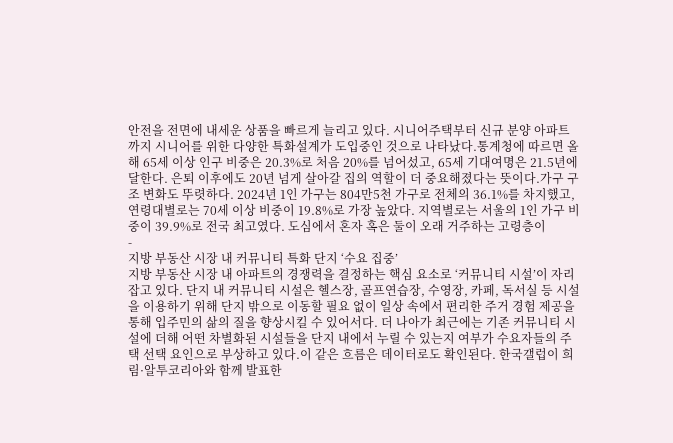안전을 전면에 내세운 상품을 빠르게 늘리고 있다. 시니어주택부터 신규 분양 아파트까지 시니어를 위한 다양한 특화설계가 도입중인 것으로 나타났다.통계청에 따르면 올해 65세 이상 인구 비중은 20.3%로 처음 20%를 넘어섰고, 65세 기대여명은 21.5년에 달한다. 은퇴 이후에도 20년 넘게 살아갈 집의 역할이 더 중요해졌다는 뜻이다.가구 구조 변화도 뚜렷하다. 2024년 1인 가구는 804만5천 가구로 전체의 36.1%를 차지했고, 연령대별로는 70세 이상 비중이 19.8%로 가장 높았다. 지역별로는 서울의 1인 가구 비중이 39.9%로 전국 최고였다. 도심에서 혼자 혹은 둘이 오래 거주하는 고령층이
-
지방 부동산 시장 내 커뮤니티 특화 단지 ‘수요 집중’
지방 부동산 시장 내 아파트의 경쟁력을 결정하는 핵심 요소로 ‘커뮤니티 시설’이 자리잡고 있다. 단지 내 커뮤니티 시설은 헬스장, 골프연습장, 수영장, 카페, 독서실 등 시설을 이용하기 위해 단지 밖으로 이동할 필요 없이 일상 속에서 편리한 주거 경험 제공을 통해 입주민의 삶의 질을 향상시킬 수 있어서다. 더 나아가 최근에는 기존 커뮤니티 시설에 더해 어떤 차별화된 시설들을 단지 내에서 누릴 수 있는지 여부가 수요자들의 주택 선택 요인으로 부상하고 있다.이 같은 흐름은 데이터로도 확인된다. 한국갤럽이 희림·알투코리아와 함께 발표한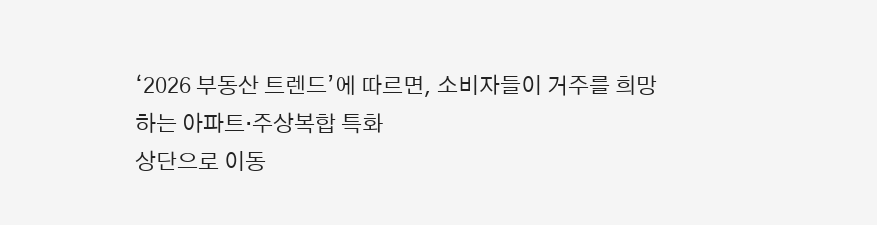‘2026 부동산 트렌드’에 따르면, 소비자들이 거주를 희망하는 아파트·주상복합 특화
상단으로 이동